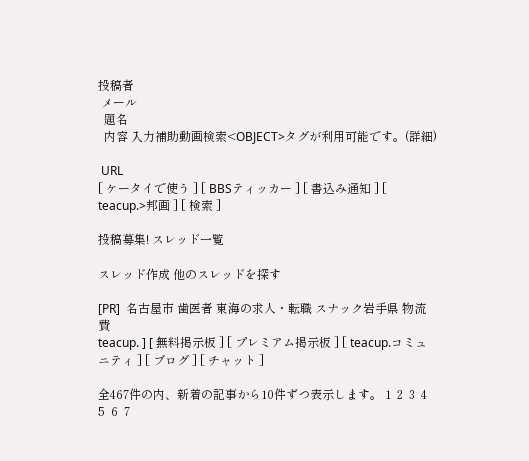投稿者
 メール
  題名
  内容 入力補助動画検索<OBJECT>タグが利用可能です。(詳細)

 URL
[ ケータイで使う ] [ BBSティッカー ] [ 書込み通知 ] [ teacup.>邦画 ] [ 検索 ]

投稿募集! スレッド一覧

スレッド作成 他のスレッドを探す

[PR]  名古屋市 歯医者 東海の求人・転職 スナック岩手県 物流費
teacup. ] [ 無料掲示板 ] [ プレミアム掲示板 ] [ teacup.コミュニティ ] [ ブログ ] [ チャット ]

全467件の内、新着の記事から10件ずつ表示します。 1  2  3  4  5  6  7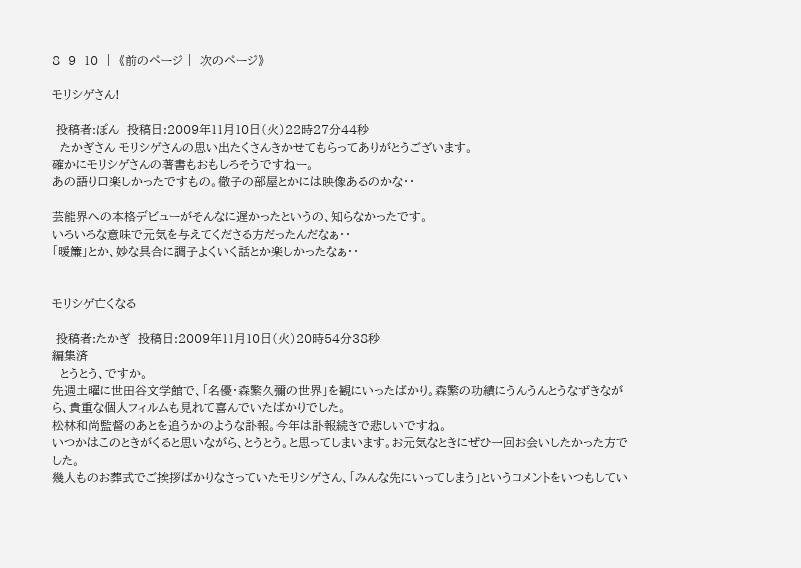8  9  10  |  《前のページ |  次のページ》

モリシゲさん!

 投稿者:ぽん  投稿日:2009年11月10日(火)22時27分44秒
  たかぎさん モリシゲさんの思い出たくさんきかせてもらってありがとうございます。
確かにモリシゲさんの著書もおもしろそうですねー。
あの語り口楽しかったですもの。徹子の部屋とかには映像あるのかな・・

芸能界への本格デビューがそんなに遅かったというの、知らなかったです。
いろいろな意味で元気を与えてくださる方だったんだなぁ・・
「暖簾」とか、妙な具合に調子よくいく話とか楽しかったなぁ・・


モリシゲ亡くなる

 投稿者:たかぎ  投稿日:2009年11月10日(火)20時54分38秒
編集済
  とうとう、ですか。
先週土曜に世田谷文学館で、「名優・森繁久彌の世界」を観にいったばかり。森繁の功績にうんうんとうなずきながら、貴重な個人フィルムも見れて喜んでいたばかりでした。
松林和尚監督のあとを追うかのような訃報。今年は訃報続きで悲しいですね。
いつかはこのときがくると思いながら、とうとう。と思ってしまいます。お元気なときにぜひ一回お会いしたかった方でした。
幾人ものお葬式でご挨拶ばかりなさっていたモリシゲさん、「みんな先にいってしまう」というコメントをいつもしてい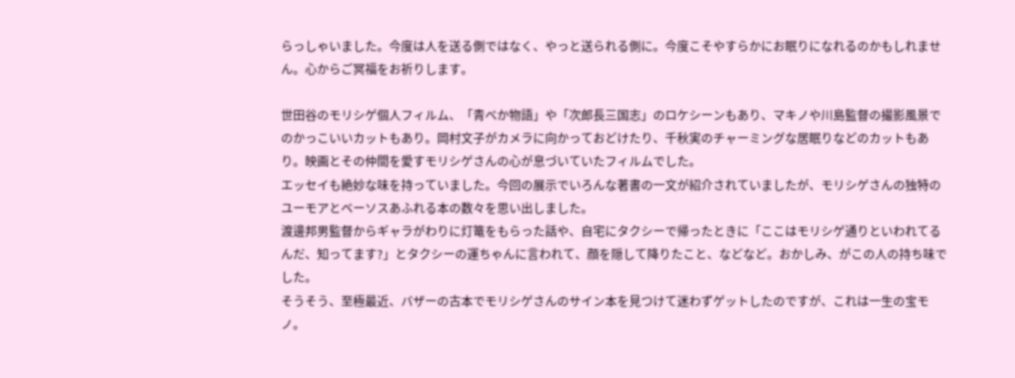らっしゃいました。今度は人を送る側ではなく、やっと送られる側に。今度こそやすらかにお眠りになれるのかもしれません。心からご冥福をお祈りします。

世田谷のモリシゲ個人フィルム、「青べか物語」や「次郎長三国志」のロケシーンもあり、マキノや川島監督の撮影風景でのかっこいいカットもあり。岡村文子がカメラに向かっておどけたり、千秋実のチャーミングな居眠りなどのカットもあり。映画とその仲間を愛すモリシゲさんの心が息づいていたフィルムでした。
エッセイも絶妙な味を持っていました。今回の展示でいろんな著書の一文が紹介されていましたが、モリシゲさんの独特のユーモアとベーソスあふれる本の数々を思い出しました。
渡邊邦男監督からギャラがわりに灯篭をもらった話や、自宅にタクシーで帰ったときに「ここはモリシゲ通りといわれてるんだ、知ってます?」とタクシーの運ちゃんに言われて、顔を隠して降りたこと、などなど。おかしみ、がこの人の持ち味でした。
そうそう、至極最近、バザーの古本でモリシゲさんのサイン本を見つけて迷わずゲットしたのですが、これは一生の宝モノ。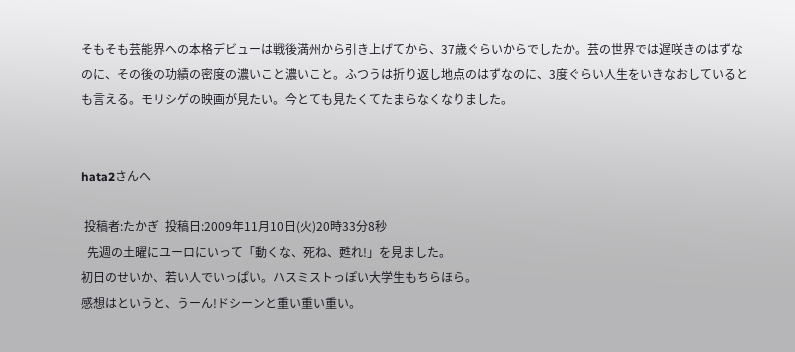そもそも芸能界への本格デビューは戦後満州から引き上げてから、37歳ぐらいからでしたか。芸の世界では遅咲きのはずなのに、その後の功績の密度の濃いこと濃いこと。ふつうは折り返し地点のはずなのに、3度ぐらい人生をいきなおしているとも言える。モリシゲの映画が見たい。今とても見たくてたまらなくなりました。


hata2さんへ

 投稿者:たかぎ  投稿日:2009年11月10日(火)20時33分8秒
  先週の土曜にユーロにいって「動くな、死ね、甦れ!」を見ました。
初日のせいか、若い人でいっぱい。ハスミストっぽい大学生もちらほら。
感想はというと、うーん!ドシーンと重い重い重い。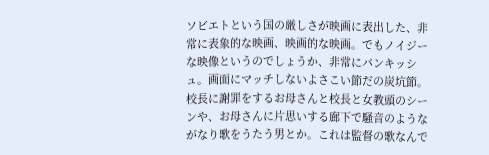ソビエトという国の厳しさが映画に表出した、非常に表象的な映画、映画的な映画。でもノイジーな映像というのでしょうか、非常にパンキッシュ。画面にマッチしないよさこい節だの炭坑節。校長に謝罪をするお母さんと校長と女教頭のシーンや、お母さんに片思いする廊下で騒音のようながなり歌をうたう男とか。これは監督の歌なんで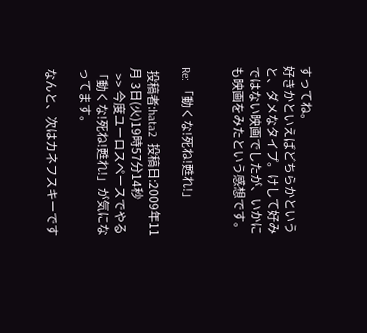すってね。
好きかといえばどちらかというと、ダメなタイプ。けして好みではない映画でしたが、いかにも映画をみたという感想です。


Re: 「動くな!死ね!甦れ!」

 投稿者:hata2  投稿日:2009年11月 3日(火)19時57分14秒
  >> 今度ユーロスペースでやる「動くな!死ね!甦れ!」が気になってます。

なんと、次はカネフスキーです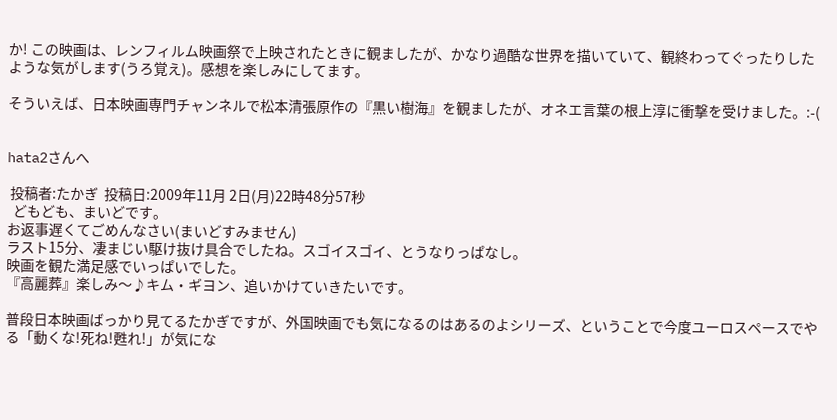か! この映画は、レンフィルム映画祭で上映されたときに観ましたが、かなり過酷な世界を描いていて、観終わってぐったりしたような気がします(うろ覚え)。感想を楽しみにしてます。

そういえば、日本映画専門チャンネルで松本清張原作の『黒い樹海』を観ましたが、オネエ言葉の根上淳に衝撃を受けました。:-(


hata2さんへ

 投稿者:たかぎ  投稿日:2009年11月 2日(月)22時48分57秒
  どもども、まいどです。
お返事遅くてごめんなさい(まいどすみません)
ラスト15分、凄まじい駆け抜け具合でしたね。スゴイスゴイ、とうなりっぱなし。
映画を観た満足感でいっぱいでした。
『高麗葬』楽しみ〜♪キム・ギヨン、追いかけていきたいです。

普段日本映画ばっかり見てるたかぎですが、外国映画でも気になるのはあるのよシリーズ、ということで今度ユーロスペースでやる「動くな!死ね!甦れ!」が気にな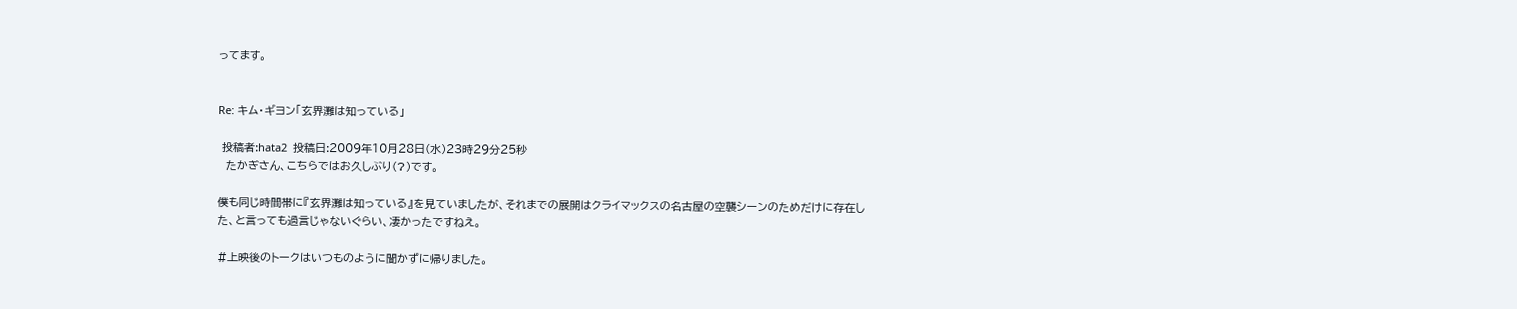ってます。


Re: キム・ギヨン「玄界灘は知っている」

 投稿者:hata2  投稿日:2009年10月28日(水)23時29分25秒
  たかぎさん、こちらではお久しぶり(?)です。

僕も同じ時間帯に『玄界灘は知っている』を見ていましたが、それまでの展開はクライマックスの名古屋の空襲シーンのためだけに存在した、と言っても過言じゃないぐらい、凄かったですねえ。

#上映後のトークはいつものように聞かずに帰りました。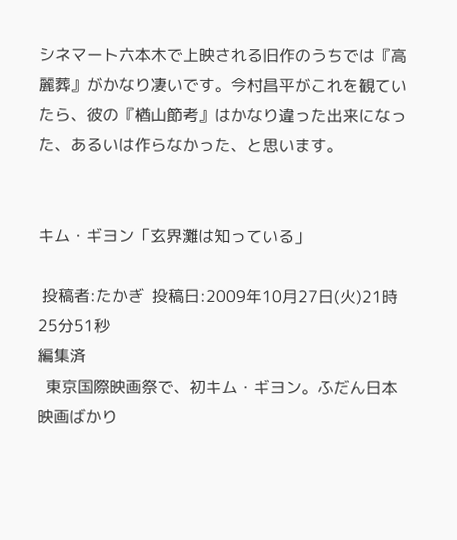シネマート六本木で上映される旧作のうちでは『高麗葬』がかなり凄いです。今村昌平がこれを観ていたら、彼の『楢山節考』はかなり違った出来になった、あるいは作らなかった、と思います。


キム・ギヨン「玄界灘は知っている」

 投稿者:たかぎ  投稿日:2009年10月27日(火)21時25分51秒
編集済
  東京国際映画祭で、初キム・ギヨン。ふだん日本映画ばかり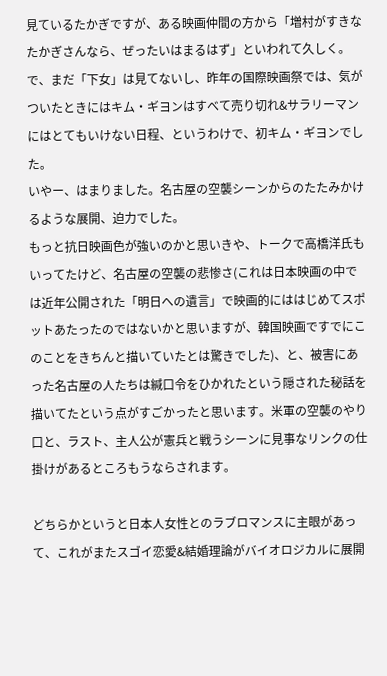見ているたかぎですが、ある映画仲間の方から「増村がすきなたかぎさんなら、ぜったいはまるはず」といわれて久しく。で、まだ「下女」は見てないし、昨年の国際映画祭では、気がついたときにはキム・ギヨンはすべて売り切れ&サラリーマンにはとてもいけない日程、というわけで、初キム・ギヨンでした。
いやー、はまりました。名古屋の空襲シーンからのたたみかけるような展開、迫力でした。
もっと抗日映画色が強いのかと思いきや、トークで高橋洋氏もいってたけど、名古屋の空襲の悲惨さ(これは日本映画の中では近年公開された「明日への遺言」で映画的にははじめてスポットあたったのではないかと思いますが、韓国映画ですでにこのことをきちんと描いていたとは驚きでした)、と、被害にあった名古屋の人たちは緘口令をひかれたという隠された秘話を描いてたという点がすごかったと思います。米軍の空襲のやり口と、ラスト、主人公が憲兵と戦うシーンに見事なリンクの仕掛けがあるところもうならされます。

どちらかというと日本人女性とのラブロマンスに主眼があって、これがまたスゴイ恋愛&結婚理論がバイオロジカルに展開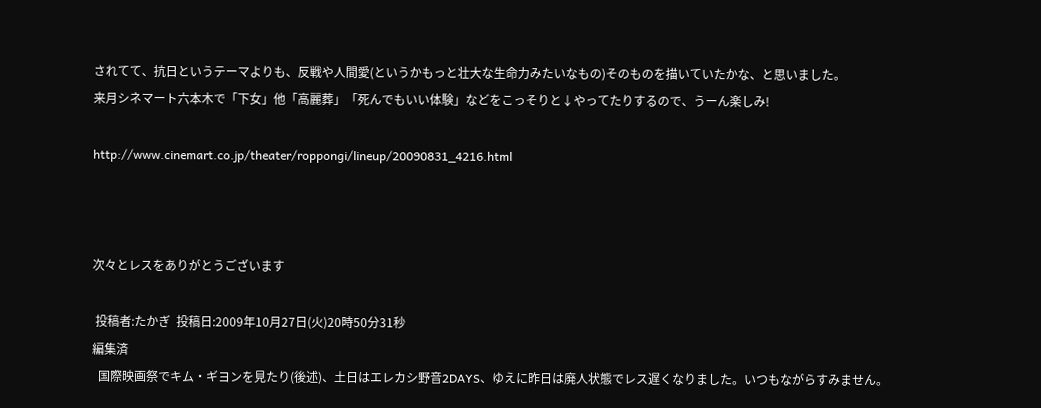されてて、抗日というテーマよりも、反戦や人間愛(というかもっと壮大な生命力みたいなもの)そのものを描いていたかな、と思いました。
来月シネマート六本木で「下女」他「高麗葬」「死んでもいい体験」などをこっそりと↓やってたりするので、うーん楽しみ!

http://www.cinemart.co.jp/theater/roppongi/lineup/20090831_4216.html



次々とレスをありがとうございます

 投稿者:たかぎ  投稿日:2009年10月27日(火)20時50分31秒
編集済
  国際映画祭でキム・ギヨンを見たり(後述)、土日はエレカシ野音2DAYS、ゆえに昨日は廃人状態でレス遅くなりました。いつもながらすみません。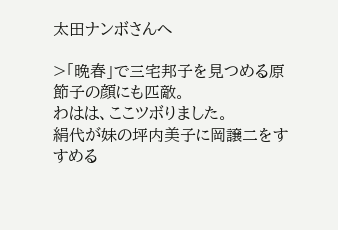太田ナンボさんへ

>「晩春」で三宅邦子を見つめる原節子の顔にも匹敵。
わはは、ここツボりました。
絹代が妹の坪内美子に岡譲二をすすめる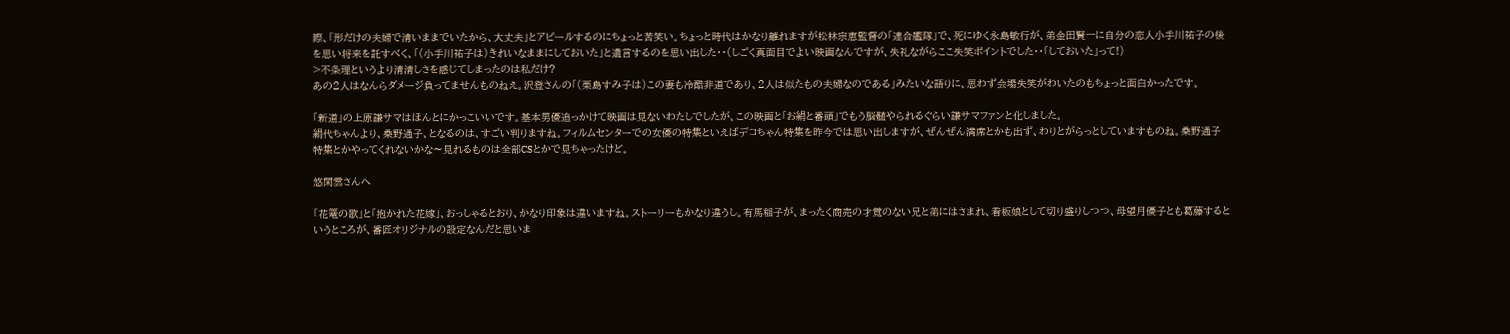際、「形だけの夫婦で清いままでいたから、大丈夫」とアピールするのにちょっと苦笑い。ちょっと時代はかなり離れますが松林宗恵監督の「連合艦隊」で、死にゆく永島敏行が、弟金田賢一に自分の恋人小手川祐子の後を思い将来を託すべく、「(小手川祐子は)きれいなままにしておいた」と遺言するのを思い出した・・(しごく真面目でよい映画なんですが、失礼ながらここ失笑ポイントでした・・「しておいた」って!)
>不条理というより清清しさを感じてしまったのは私だけ?
あの2人はなんらダメージ負ってませんものねえ。沢登さんの「(栗島すみ子は)この妻も冷酷非道であり、2人は似たもの夫婦なのである」みたいな語りに、思わず会場失笑がわいたのもちょっと面白かったです。

「新道」の上原謙サマはほんとにかっこいいです。基本男優追っかけて映画は見ないわたしでしたが、この映画と「お絹と番頭」でもう脳髄やられるぐらい謙サマファンと化しました。
絹代ちゃんより、桑野通子、となるのは、すごい判りますね。フィルムセンターでの女優の特集といえばデコちゃん特集を昨今では思い出しますが、ぜんぜん満席とかも出ず、わりとがらっとしていますものね。桑野通子特集とかやってくれないかな〜見れるものは全部CSとかで見ちゃったけど。

悠閑雲さんへ

「花篭の歌」と「抱かれた花嫁」、おっしゃるとおり、かなり印象は違いますね。ストーリーもかなり違うし。有馬稲子が、まったく商売の才覚のない兄と弟にはさまれ、看板娘として切り盛りしつつ、母望月優子とも葛藤するというところが、番匠オリジナルの設定なんだと思いま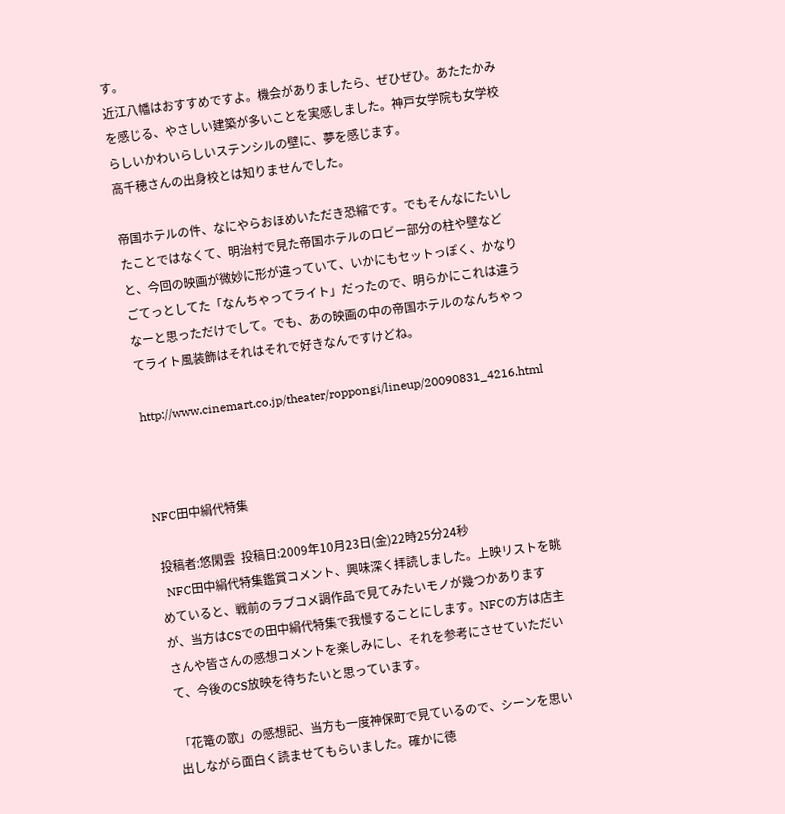す。
近江八幡はおすすめですよ。機会がありましたら、ぜひぜひ。あたたかみを感じる、やさしい建築が多いことを実感しました。神戸女学院も女学校らしいかわいらしいステンシルの壁に、夢を感じます。
高千穂さんの出身校とは知りませんでした。

帝国ホテルの件、なにやらおほめいただき恐縮です。でもそんなにたいしたことではなくて、明治村で見た帝国ホテルのロビー部分の柱や壁などと、今回の映画が微妙に形が違っていて、いかにもセットっぽく、かなりごてっとしてた「なんちゃってライト」だったので、明らかにこれは違うなーと思っただけでして。でも、あの映画の中の帝国ホテルのなんちゃってライト風装飾はそれはそれで好きなんですけどね。

http://www.cinemart.co.jp/theater/roppongi/lineup/20090831_4216.html



NFC田中絹代特集

 投稿者:悠閑雲  投稿日:2009年10月23日(金)22時25分24秒
  NFC田中絹代特集鑑賞コメント、興味深く拝読しました。上映リストを眺めていると、戦前のラブコメ調作品で見てみたいモノが幾つかありますが、当方はCSでの田中絹代特集で我慢することにします。NFCの方は店主さんや皆さんの感想コメントを楽しみにし、それを参考にさせていただいて、今後のCS放映を待ちたいと思っています。

「花篭の歌」の感想記、当方も一度神保町で見ているので、シーンを思い出しながら面白く読ませてもらいました。確かに徳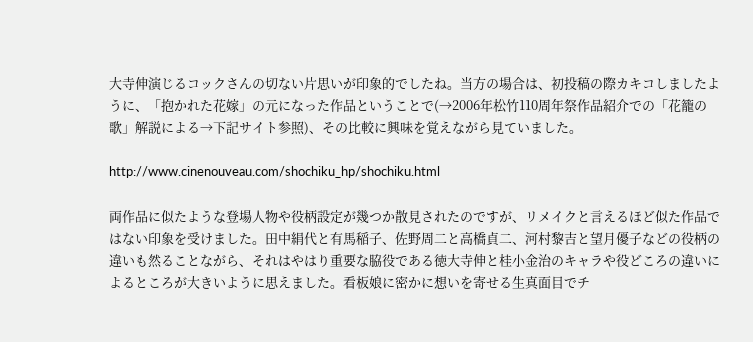大寺伸演じるコックさんの切ない片思いが印象的でしたね。当方の場合は、初投稿の際カキコしましたように、「抱かれた花嫁」の元になった作品ということで(→2006年松竹110周年祭作品紹介での「花籠の歌」解説による→下記サイト参照)、その比較に興味を覚えながら見ていました。

http://www.cinenouveau.com/shochiku_hp/shochiku.html

両作品に似たような登場人物や役柄設定が幾つか散見されたのですが、リメイクと言えるほど似た作品ではない印象を受けました。田中絹代と有馬稲子、佐野周二と高橋貞二、河村黎吉と望月優子などの役柄の違いも然ることながら、それはやはり重要な脇役である徳大寺伸と桂小金治のキャラや役どころの違いによるところが大きいように思えました。看板娘に密かに想いを寄せる生真面目でチ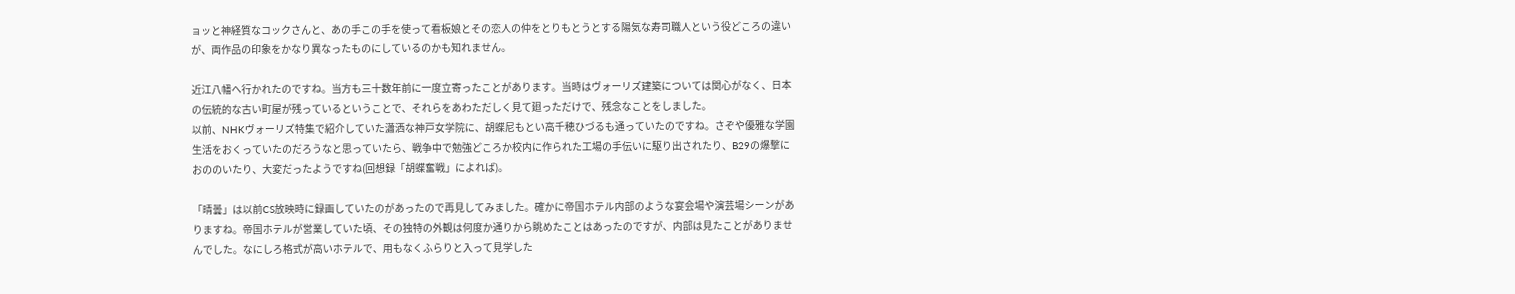ョッと神経質なコックさんと、あの手この手を使って看板娘とその恋人の仲をとりもとうとする陽気な寿司職人という役どころの違いが、両作品の印象をかなり異なったものにしているのかも知れません。

近江八幡へ行かれたのですね。当方も三十数年前に一度立寄ったことがあります。当時はヴォーリズ建築については関心がなく、日本の伝統的な古い町屋が残っているということで、それらをあわただしく見て廻っただけで、残念なことをしました。
以前、NHKヴォーリズ特集で紹介していた瀟洒な神戸女学院に、胡蝶尼もとい高千穂ひづるも通っていたのですね。さぞや優雅な学園生活をおくっていたのだろうなと思っていたら、戦争中で勉強どころか校内に作られた工場の手伝いに駆り出されたり、B29の爆撃におののいたり、大変だったようですね(回想録「胡蝶奮戦」によれば)。

「晴曇」は以前CS放映時に録画していたのがあったので再見してみました。確かに帝国ホテル内部のような宴会場や演芸場シーンがありますね。帝国ホテルが営業していた頃、その独特の外観は何度か通りから眺めたことはあったのですが、内部は見たことがありませんでした。なにしろ格式が高いホテルで、用もなくふらりと入って見学した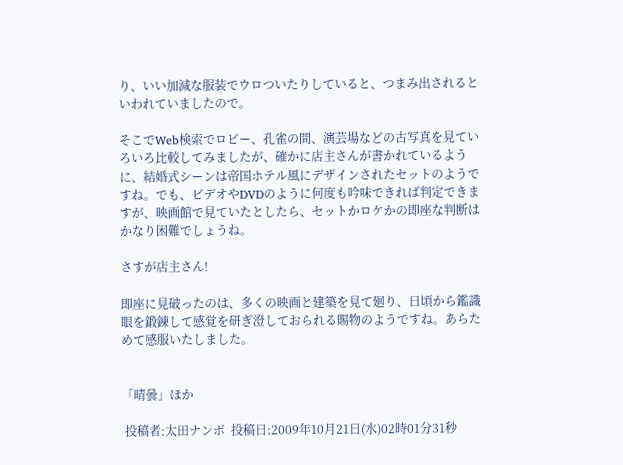り、いい加減な服装でウロついたりしていると、つまみ出されるといわれていましたので。

そこでWeb検索でロビー、孔雀の間、演芸場などの古写真を見ていろいろ比較してみましたが、確かに店主さんが書かれているように、結婚式シーンは帝国ホテル風にデザインされたセットのようですね。でも、ビデオやDVDのように何度も吟味できれば判定できますが、映画館で見ていたとしたら、セットかロケかの即座な判断はかなり困難でしょうね。

さすが店主さん!

即座に見破ったのは、多くの映画と建築を見て廻り、日頃から鑑識眼を鍛錬して感覚を研ぎ澄しておられる賜物のようですね。あらためて感服いたしました。


「晴曇」ほか

 投稿者:太田ナンボ  投稿日:2009年10月21日(水)02時01分31秒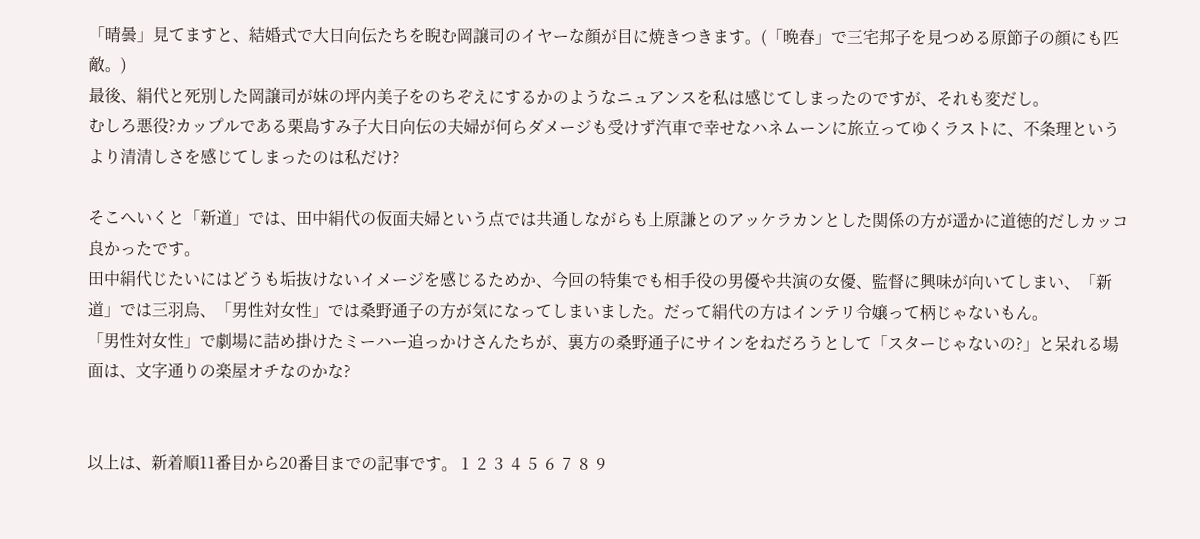「晴曇」見てますと、結婚式で大日向伝たちを睨む岡譲司のイヤーな顔が目に焼きつきます。(「晩春」で三宅邦子を見つめる原節子の顔にも匹敵。)
最後、絹代と死別した岡譲司が妹の坪内美子をのちぞえにするかのようなニュアンスを私は感じてしまったのですが、それも変だし。
むしろ悪役?カップルである栗島すみ子大日向伝の夫婦が何らダメージも受けず汽車で幸せなハネムーンに旅立ってゆくラストに、不条理というより清清しさを感じてしまったのは私だけ?

そこへいくと「新道」では、田中絹代の仮面夫婦という点では共通しながらも上原謙とのアッケラカンとした関係の方が遥かに道徳的だしカッコ良かったです。
田中絹代じたいにはどうも垢抜けないイメージを感じるためか、今回の特集でも相手役の男優や共演の女優、監督に興味が向いてしまい、「新道」では三羽烏、「男性対女性」では桑野通子の方が気になってしまいました。だって絹代の方はインテリ令嬢って柄じゃないもん。
「男性対女性」で劇場に詰め掛けたミーハー追っかけさんたちが、裏方の桑野通子にサインをねだろうとして「スターじゃないの?」と呆れる場面は、文字通りの楽屋オチなのかな?


以上は、新着順11番目から20番目までの記事です。 1  2  3  4  5  6  7  8  9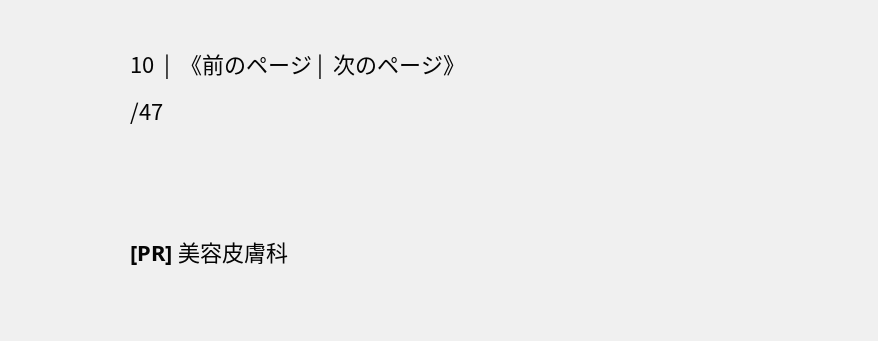10  |  《前のページ |  次のページ》
/47


[PR] 美容皮膚科